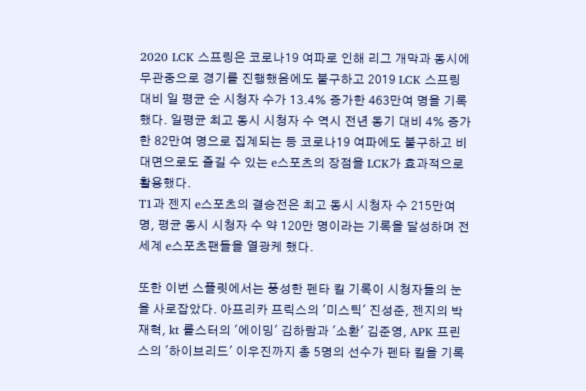2020 LCK 스프링은 코로나19 여파로 인해 리그 개막과 동시에 무관중으로 경기를 진행했음에도 불구하고 2019 LCK 스프링 대비 일 평균 순 시청자 수가 13.4% 증가한 463만여 명을 기록했다. 일평균 최고 동시 시청자 수 역시 전년 동기 대비 4% 증가한 82만여 명으로 집계되는 등 코로나19 여파에도 불구하고 비대면으로도 즐길 수 있는 e스포츠의 장점을 LCK가 효과적으로 활용했다.
T1과 젠지 e스포츠의 결승전은 최고 동시 시청자 수 215만여 명, 평균 동시 시청자 수 약 120만 명이라는 기록을 달성하며 전 세계 e스포츠팬들을 열광케 했다.

또한 이번 스플릿에서는 풍성한 펜타 킬 기록이 시청자들의 눈을 사로잡았다. 아프리카 프릭스의 '미스틱' 진성준, 젠지의 박재혁, kt 롤스터의 '에이밍' 김하람과 '소환' 김준영, APK 프린스의 '하이브리드' 이우진까지 총 5명의 선수가 펜타 킬을 기록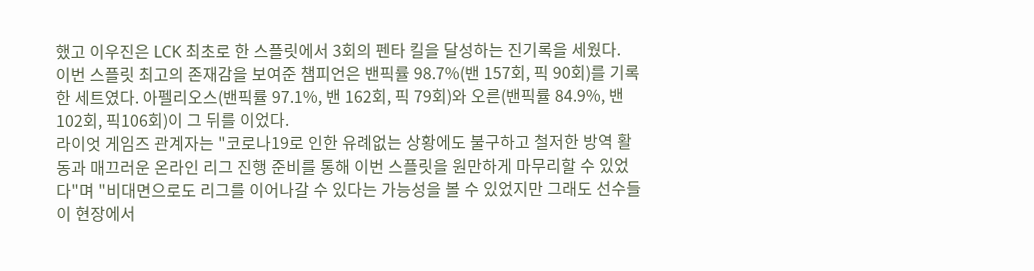했고 이우진은 LCK 최초로 한 스플릿에서 3회의 펜타 킬을 달성하는 진기록을 세웠다.
이번 스플릿 최고의 존재감을 보여준 챔피언은 밴픽률 98.7%(밴 157회, 픽 90회)를 기록한 세트였다. 아펠리오스(밴픽률 97.1%, 밴 162회, 픽 79회)와 오른(밴픽률 84.9%, 밴102회, 픽106회)이 그 뒤를 이었다.
라이엇 게임즈 관계자는 "코로나19로 인한 유례없는 상황에도 불구하고 철저한 방역 활동과 매끄러운 온라인 리그 진행 준비를 통해 이번 스플릿을 원만하게 마무리할 수 있었다"며 "비대면으로도 리그를 이어나갈 수 있다는 가능성을 볼 수 있었지만 그래도 선수들이 현장에서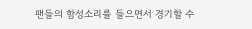팬들의 함성소리를 들으면서 경기할 수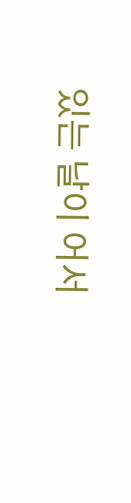있는 날이 어서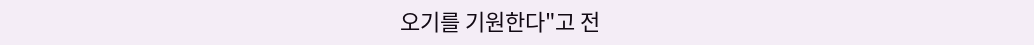오기를 기원한다"고 전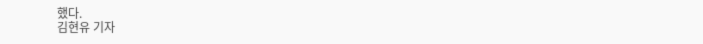했다.
김현유 기자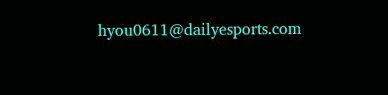hyou0611@dailyesports.com